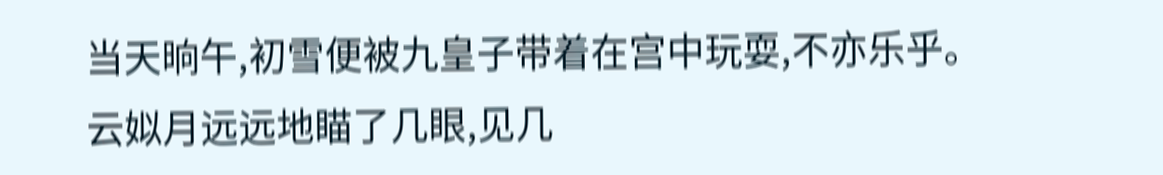当天晌午,初雪便被九皇子带着在宫中玩耍,不亦乐乎。
云姒月远远地瞄了几眼,见几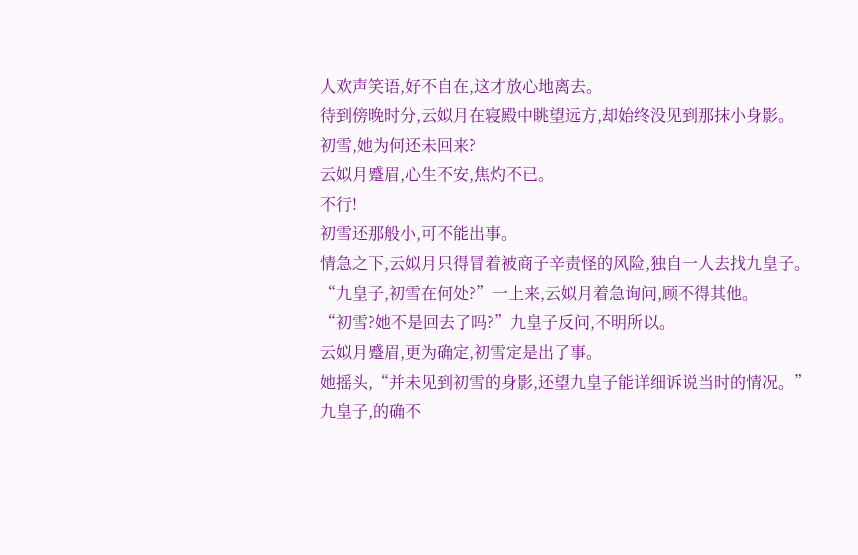人欢声笑语,好不自在,这才放心地离去。
待到傍晚时分,云姒月在寝殿中眺望远方,却始终没见到那抹小身影。
初雪,她为何还未回来?
云姒月蹙眉,心生不安,焦灼不已。
不行!
初雪还那般小,可不能出事。
情急之下,云姒月只得冒着被商子辛责怪的风险,独自一人去找九皇子。
“九皇子,初雪在何处?”一上来,云姒月着急询问,顾不得其他。
“初雪?她不是回去了吗?”九皇子反问,不明所以。
云姒月蹙眉,更为确定,初雪定是出了事。
她摇头,“并未见到初雪的身影,还望九皇子能详细诉说当时的情况。”
九皇子,的确不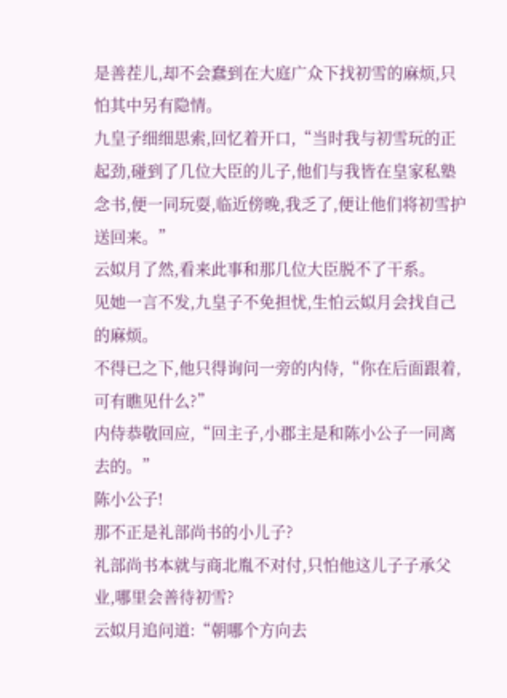是善茬儿,却不会蠢到在大庭广众下找初雪的麻烦,只怕其中另有隐情。
九皇子细细思索,回忆着开口,“当时我与初雪玩的正起劲,碰到了几位大臣的儿子,他们与我皆在皇家私塾念书,便一同玩耍,临近傍晚,我乏了,便让他们将初雪护送回来。”
云姒月了然,看来此事和那几位大臣脱不了干系。
见她一言不发,九皇子不免担忧,生怕云姒月会找自己的麻烦。
不得已之下,他只得询问一旁的内侍,“你在后面跟着,可有瞧见什么?”
内侍恭敬回应,“回主子,小郡主是和陈小公子一同离去的。”
陈小公子!
那不正是礼部尚书的小儿子?
礼部尚书本就与商北胤不对付,只怕他这儿子子承父业,哪里会善待初雪?
云姒月追问道:“朝哪个方向去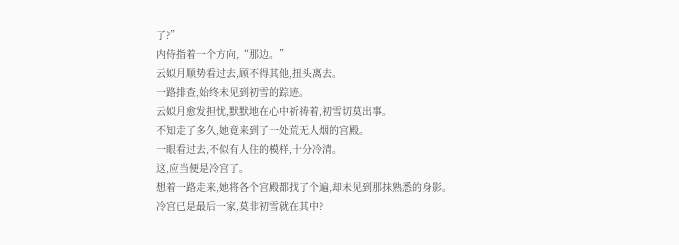了?”
内侍指着一个方向,“那边。”
云姒月顺势看过去,顾不得其他,扭头离去。
一路排查,始终未见到初雪的踪迹。
云姒月愈发担忧,默默地在心中祈祷着,初雪切莫出事。
不知走了多久,她竟来到了一处荒无人烟的宫殿。
一眼看过去,不似有人住的模样,十分冷清。
这,应当便是冷宫了。
想着一路走来,她将各个宫殿都找了个遍,却未见到那抹熟悉的身影。
冷宫已是最后一家,莫非初雪就在其中?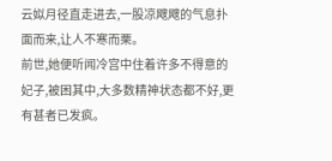云姒月径直走进去,一股凉飕飕的气息扑面而来,让人不寒而栗。
前世,她便听闻冷宫中住着许多不得意的妃子,被困其中,大多数精神状态都不好,更有甚者已发疯。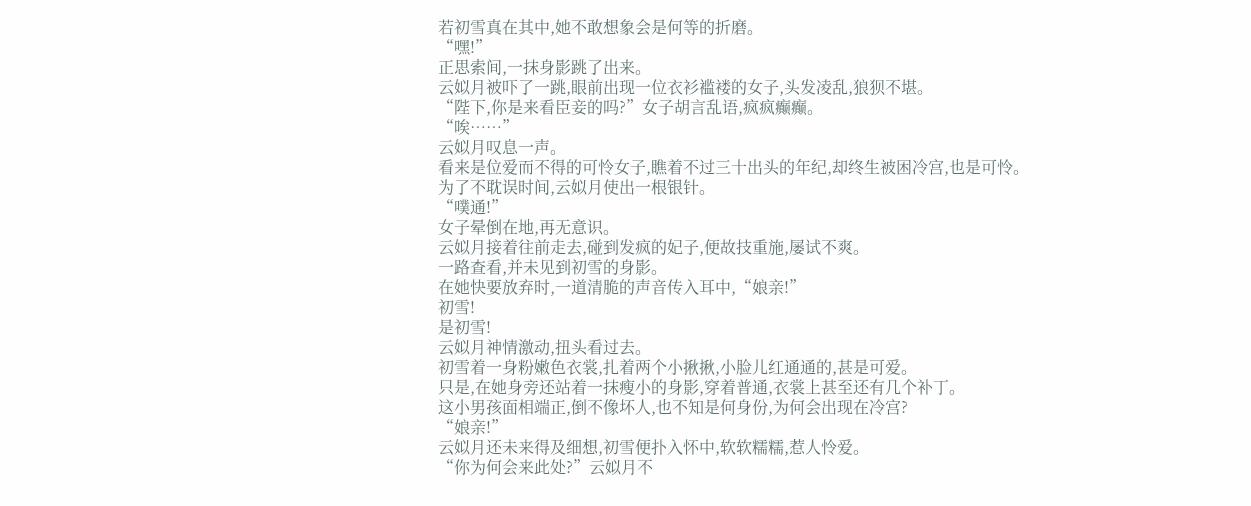若初雪真在其中,她不敢想象会是何等的折磨。
“嘿!”
正思索间,一抹身影跳了出来。
云姒月被吓了一跳,眼前出现一位衣衫褴褛的女子,头发凌乱,狼狈不堪。
“陛下,你是来看臣妾的吗?”女子胡言乱语,疯疯癫癫。
“唉……”
云姒月叹息一声。
看来是位爱而不得的可怜女子,瞧着不过三十出头的年纪,却终生被困冷宫,也是可怜。
为了不耽误时间,云姒月使出一根银针。
“噗通!”
女子晕倒在地,再无意识。
云姒月接着往前走去,碰到发疯的妃子,便故技重施,屡试不爽。
一路查看,并未见到初雪的身影。
在她快要放弃时,一道清脆的声音传入耳中,“娘亲!”
初雪!
是初雪!
云姒月神情激动,扭头看过去。
初雪着一身粉嫩色衣裳,扎着两个小揪揪,小脸儿红通通的,甚是可爱。
只是,在她身旁还站着一抹瘦小的身影,穿着普通,衣裳上甚至还有几个补丁。
这小男孩面相端正,倒不像坏人,也不知是何身份,为何会出现在冷宫?
“娘亲!”
云姒月还未来得及细想,初雪便扑入怀中,软软糯糯,惹人怜爱。
“你为何会来此处?”云姒月不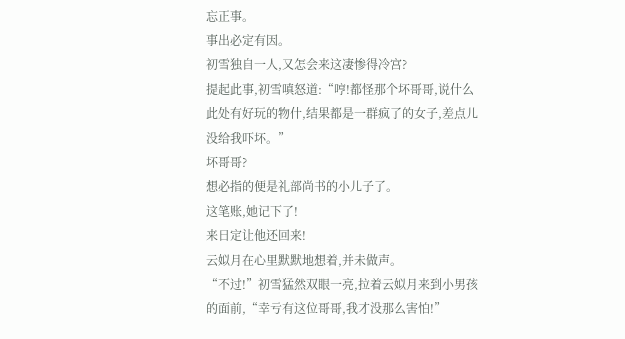忘正事。
事出必定有因。
初雪独自一人,又怎会来这凄惨得冷宫?
提起此事,初雪嗔怒道:“哼!都怪那个坏哥哥,说什么此处有好玩的物什,结果都是一群疯了的女子,差点儿没给我吓坏。”
坏哥哥?
想必指的便是礼部尚书的小儿子了。
这笔账,她记下了!
来日定让他还回来!
云姒月在心里默默地想着,并未做声。
“不过!”初雪猛然双眼一亮,拉着云姒月来到小男孩的面前,“幸亏有这位哥哥,我才没那么害怕!”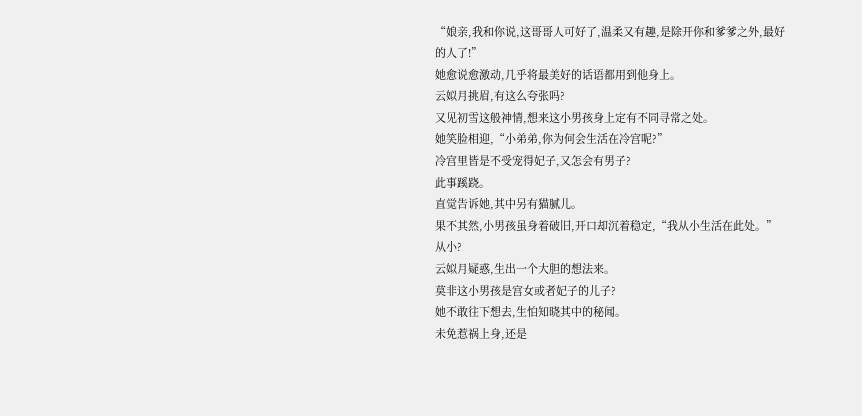“娘亲,我和你说,这哥哥人可好了,温柔又有趣,是除开你和爹爹之外,最好的人了!”
她愈说愈激动,几乎将最美好的话语都用到他身上。
云姒月挑眉,有这么夸张吗?
又见初雪这般神情,想来这小男孩身上定有不同寻常之处。
她笑脸相迎,“小弟弟,你为何会生活在冷宫呢?”
冷宫里皆是不受宠得妃子,又怎会有男子?
此事蹊跷。
直觉告诉她,其中另有猫腻儿。
果不其然,小男孩虽身着破旧,开口却沉着稳定,“我从小生活在此处。”
从小?
云姒月疑惑,生出一个大胆的想法来。
莫非这小男孩是宫女或者妃子的儿子?
她不敢往下想去,生怕知晓其中的秘闻。
未免惹祸上身,还是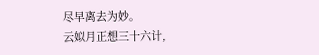尽早离去为妙。
云姒月正想三十六计,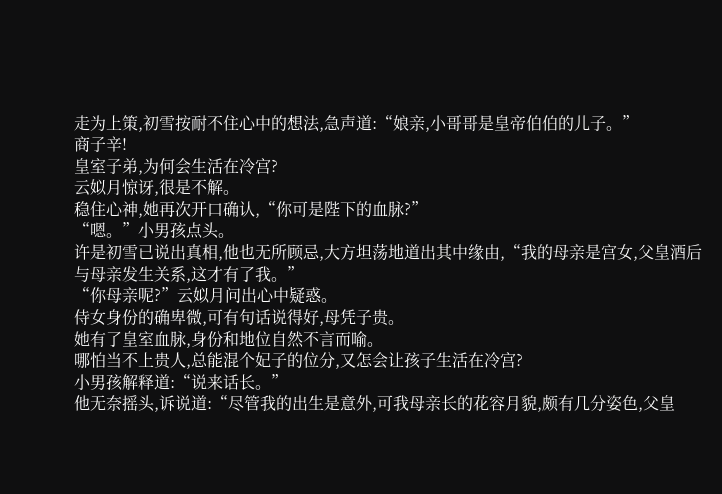走为上策,初雪按耐不住心中的想法,急声道:“娘亲,小哥哥是皇帝伯伯的儿子。”
商子辛!
皇室子弟,为何会生活在冷宫?
云姒月惊讶,很是不解。
稳住心神,她再次开口确认,“你可是陛下的血脉?”
“嗯。”小男孩点头。
许是初雪已说出真相,他也无所顾忌,大方坦荡地道出其中缘由,“我的母亲是宫女,父皇酒后与母亲发生关系,这才有了我。”
“你母亲呢?”云姒月问出心中疑惑。
侍女身份的确卑微,可有句话说得好,母凭子贵。
她有了皇室血脉,身份和地位自然不言而喻。
哪怕当不上贵人,总能混个妃子的位分,又怎会让孩子生活在冷宫?
小男孩解释道:“说来话长。”
他无奈摇头,诉说道:“尽管我的出生是意外,可我母亲长的花容月貌,颇有几分姿色,父皇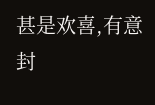甚是欢喜,有意封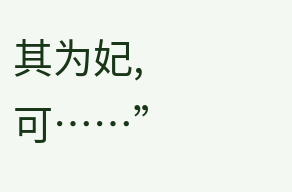其为妃,可……”